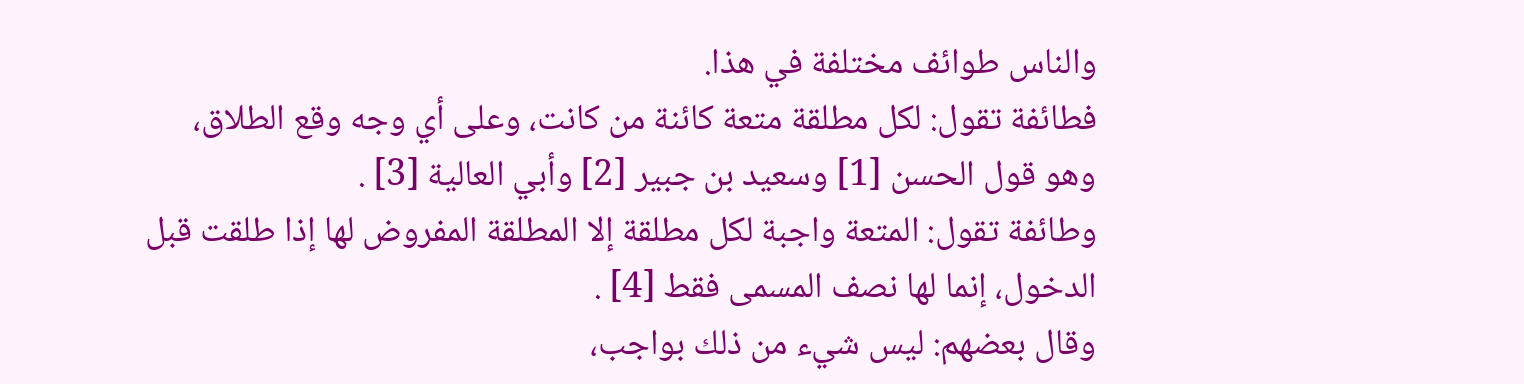والناس طوائف مختلفة في هذا.
فطائفة تقول: لكل مطلقة متعة كائنة من كانت، وعلى أي وجه وقع الطلاق، وهو قول الحسن [1] وسعيد بن جبير [2] وأبي العالية [3] .
وطائفة تقول: المتعة واجبة لكل مطلقة إلا المطلقة المفروض لها إذا طلقت قبل الدخول، إنما لها نصف المسمى فقط [4] .
وقال بعضهم: ليس شيء من ذلك بواجب،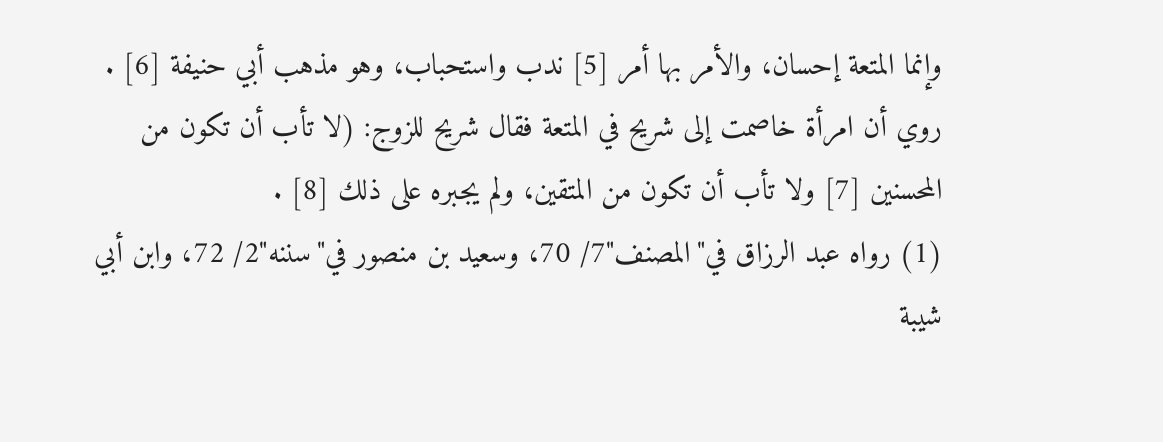وإنما المتعة إحسان، والأمر بها أمر [5] ندب واستحباب، وهو مذهب أبي حنيفة [6] .
روي أن امرأة خاصمت إلى شريح في المتعة فقال شريح للزوج: (لا تأب أن تكون من المحسنين [7] ولا تأب أن تكون من المتقين، ولم يجبره على ذلك [8] .
(1) رواه عبد الرزاق في"المصنف"7/ 70، وسعيد بن منصور في"سننه"2/ 72، وابن أبي شيبة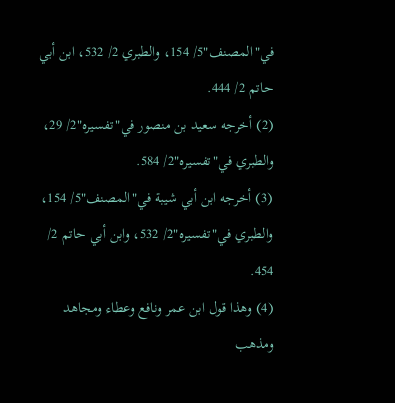في"المصنف"5/ 154، والطبري 2/ 532، ابن أبي حاتم 2/ 444.
(2) أخرجه سعيد بن منصور في"تفسيره"2/ 29، والطبري في"تفسيره"2/ 584.
(3) أخرجه ابن أبي شيبة في"المصنف"5/ 154، والطبري في"تفسيره"2/ 532، وابن أبي حاتم 2/ 454.
(4) وهذا قول ابن عمر ونافع وعطاء ومجاهد ومذهب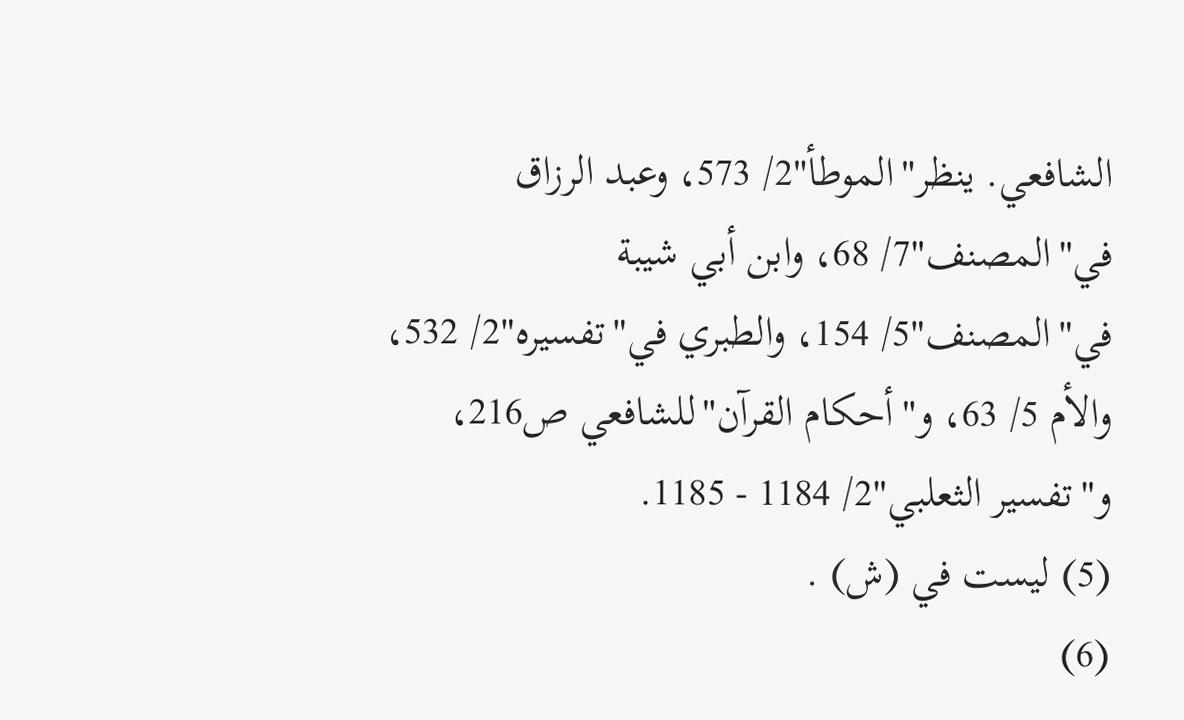الشافعي. ينظر"الموطأ"2/ 573، وعبد الرزاق في"المصنف"7/ 68، وابن أبي شيبة في"المصنف"5/ 154، والطبري في"تفسيره"2/ 532، والأم 5/ 63، و"أحكام القرآن"للشافعي ص216، و"تفسير الثعلبي"2/ 1184 - 1185.
(5) ليست في (ش) .
(6)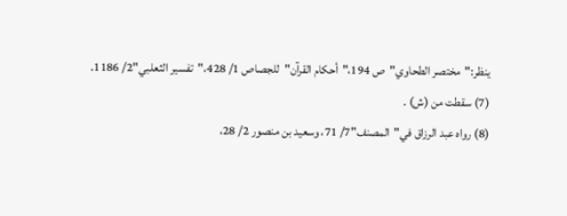ينظر:"مختصر الطحاوي"ص 194،"أحكام القرآن"للجصاص 1/ 428،"تفسير الثعلبي"2/ 1186.
(7) سقطت من (ش) .
(8) رواه عبد الرزاق في"المصنف"7/ 71، وسعيد بن منصور 2/ 28،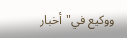ووكيع في"أخبار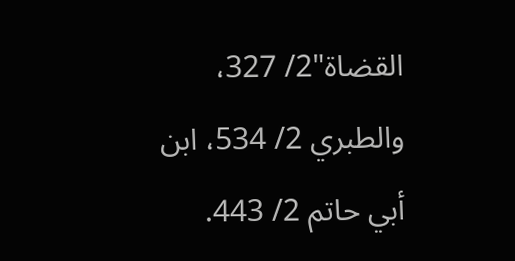القضاة"2/ 327، والطبري 2/ 534، ابن أبي حاتم 2/ 443.